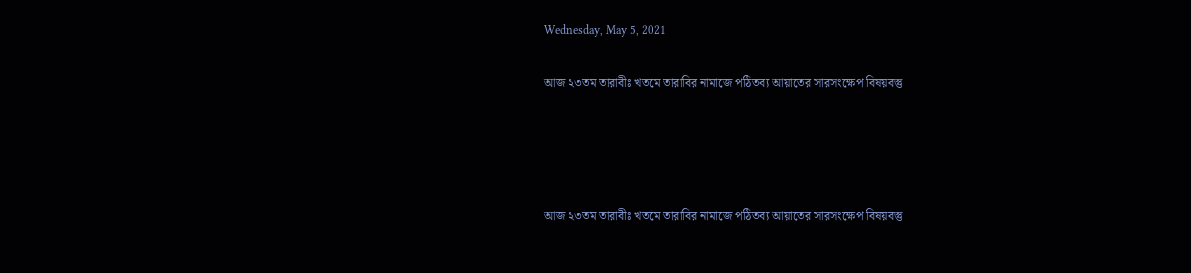Wednesday, May 5, 2021

আজ ২৩তম তারাবীঃ খতমে তারাবির নামাজে পঠিতব্য আয়াতের সারসংক্ষেপ বিষয়বস্তু




আজ ২৩তম তারাবীঃ খতমে তারাবির নামাজে পঠিতব্য আয়াতের সারসংক্ষেপ বিষয়বস্তু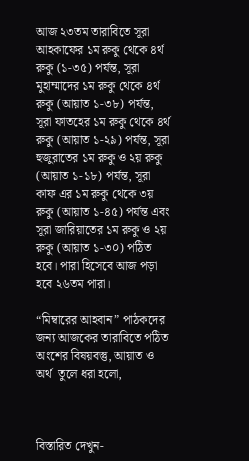আজ ২৩তম তারাবিতে সূরা আহকাফের ১ম রুকু থেকে ৪র্থ রুকু (১-৩৫) পর্যন্ত, সূরা মুহাম্মাদের ১ম রুকু থেকে ৪র্থ রুকু (আয়াত ১-৩৮) পর্যন্ত, সূরা ফাতহের ১ম রুকু থেকে ৪র্থ রুকু (আয়াত ১-২৯) পর্যন্ত, সূরা হুজুরাতের ১ম রুকু ও ২য় রুকু (আয়াত ১-১৮) পর্যন্ত, সূরা কাফ এর ১ম রুকু থেকে ৩য় রুকু (আয়াত ১-৪৫) পর্যন্ত এবং সূরা জারিয়াতের ১ম রুকু ও ২য় রুকু (আয়াত ১-৩০) পঠিত হবে। পারা হিসেবে আজ পড়া হবে ২৬তম পারা।

“মিম্বারের আহবান” পাঠকদের জন্য আজকের তারাবিতে পঠিত অংশের বিষয়বস্তু, আয়াত ও অর্থ  তুলে ধরা হলো,



বিস্তারিত দেখুন-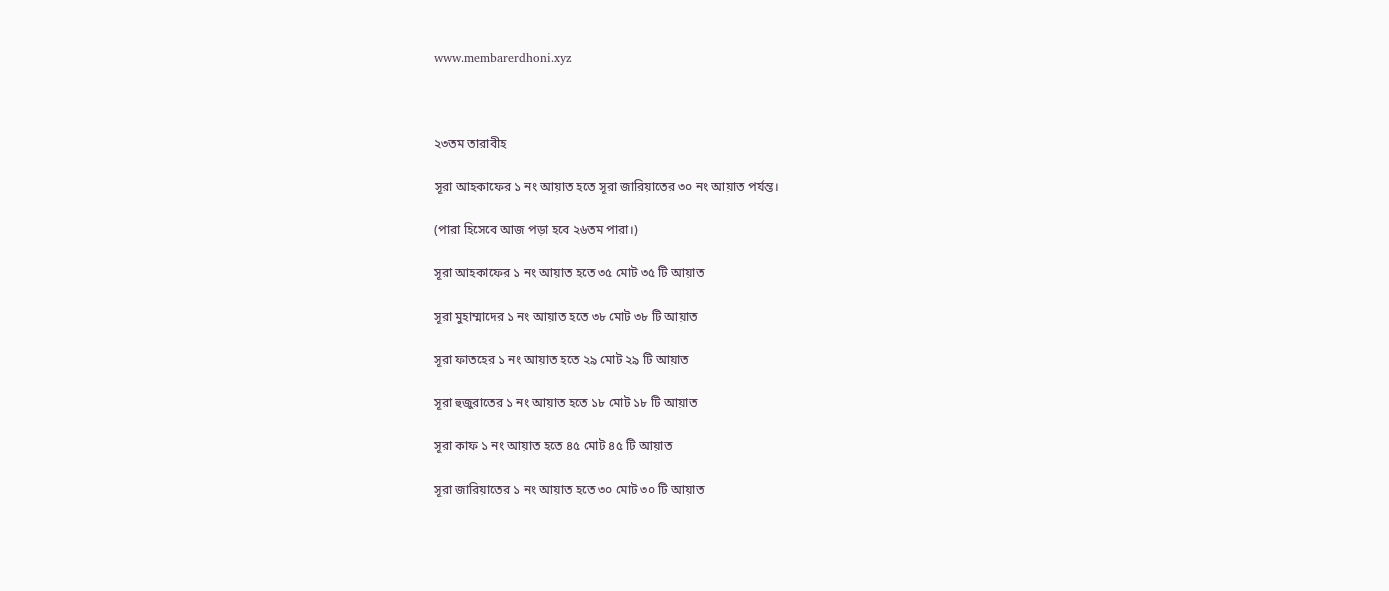www.membarerdhoni.xyz



২৩তম তারাবীহ

সূরা আহকাফের ১ নং আয়াত হতে সূরা জারিয়াতের ৩০ নং আয়াত পর্যন্ত।

(পারা হিসেবে আজ পড়া হবে ২৬তম পারা।)

সূরা আহকাফের ১ নং আয়াত হতে ৩৫ মোট ৩৫ টি আয়াত

সূরা মুহাম্মাদের ১ নং আয়াত হতে ৩৮ মোট ৩৮ টি আয়াত

সূরা ফাতহের ১ নং আয়াত হতে ২৯ মোট ২৯ টি আয়াত

সূরা হুজুরাতের ১ নং আয়াত হতে ১৮ মোট ১৮ টি আয়াত

সূরা কাফ ১ নং আয়াত হতে ৪৫ মোট ৪৫ টি আয়াত

সূরা জারিয়াতের ১ নং আয়াত হতে ৩০ মোট ৩০ টি আয়াত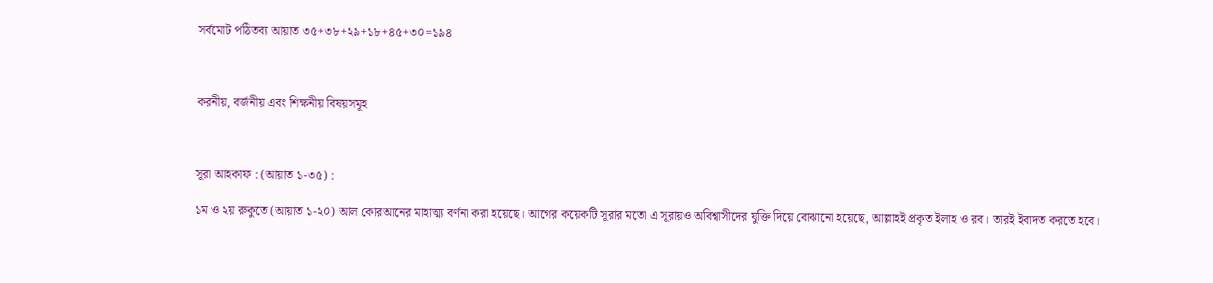সর্বমোট পঠিতব্য আয়াত ৩৫+৩৮+২৯+১৮+৪৫+৩০=১৯৪



করনীয়, বর্জনীয় এবং শিক্ষনীয় বিষয়সমূহ



সূরা আহকাফ : (আয়াত ১-৩৫) :

১ম ও ২য় রুকুতে (আয়াত ১-২০) আল কোরআনের মাহাত্ম্য বর্ণনা করা হয়েছে। আগের কয়েকটি সূরার মতো এ সূরায়ও অবিশ্বাসীদের যুক্তি দিয়ে বোঝানো হয়েছে, আল্লাহই প্রকৃত ইলাহ ও রব। তারই ইবাদত করতে হবে।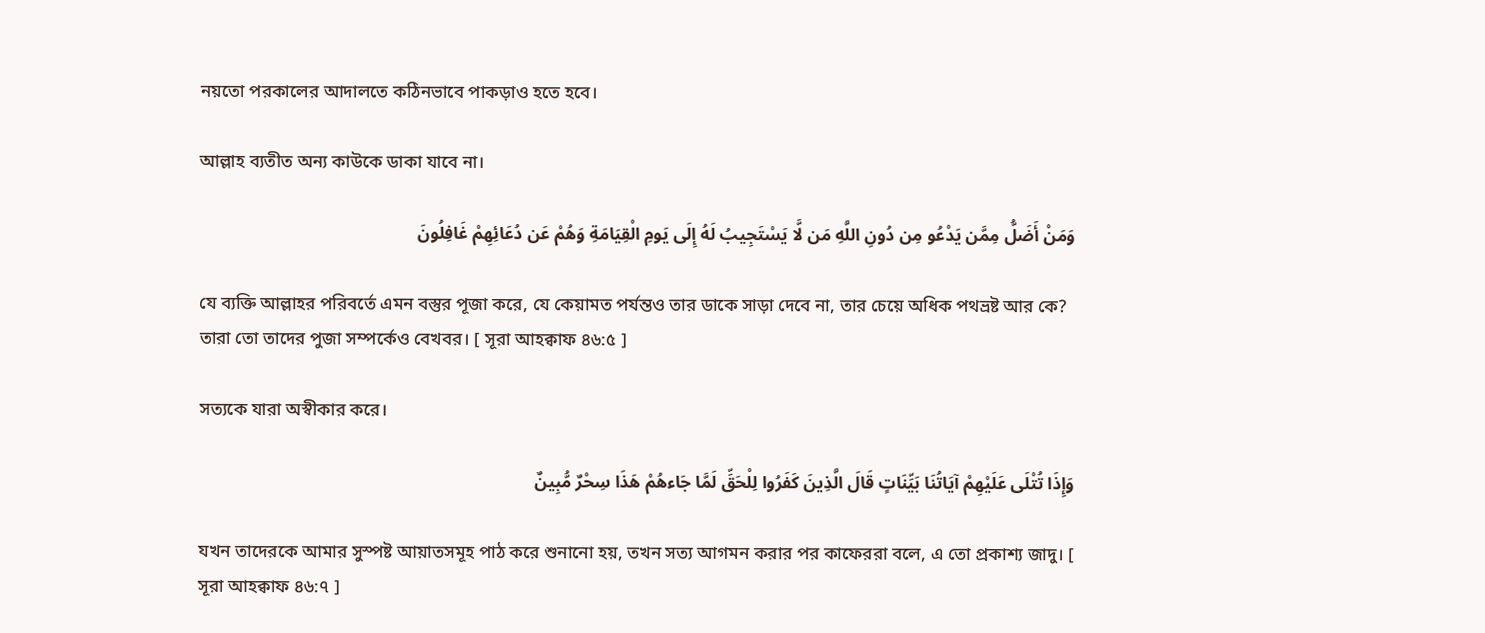নয়তো পরকালের আদালতে কঠিনভাবে পাকড়াও হতে হবে।

আল্লাহ ব্যতীত অন্য কাউকে ডাকা যাবে না।

وَمَنْ أَضَلُّ مِمَّن يَدْعُو مِن دُونِ اللَّهِ مَن لَّا يَسْتَجِيبُ لَهُ إِلَى يَومِ الْقِيَامَةِ وَهُمْ عَن دُعَائِهِمْ غَافِلُونَ

যে ব্যক্তি আল্লাহর পরিবর্তে এমন বস্তুর পূজা করে, যে কেয়ামত পর্যন্তও তার ডাকে সাড়া দেবে না, তার চেয়ে অধিক পথভ্রষ্ট আর কে? তারা তো তাদের পুজা সম্পর্কেও বেখবর। [ সূরা আহক্বাফ ৪৬:৫ ]

সত্যকে যারা অস্বীকার করে।

وَإِذَا تُتْلَى عَلَيْهِمْ آيَاتُنَا بَيِّنَاتٍ قَالَ الَّذِينَ كَفَرُوا لِلْحَقِّ لَمَّا جَاءهُمْ هَذَا سِحْرٌ مُّبِينٌ

যখন তাদেরকে আমার সুস্পষ্ট আয়াতসমূহ পাঠ করে শুনানো হয়, তখন সত্য আগমন করার পর কাফেররা বলে, এ তো প্রকাশ্য জাদু। [ সূরা আহক্বাফ ৪৬:৭ ]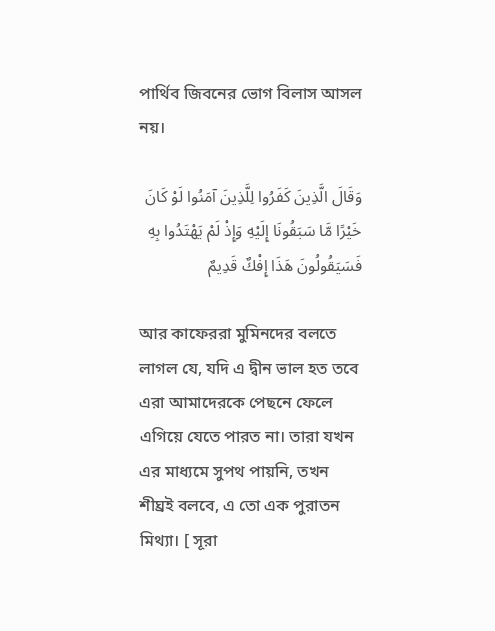পার্থিব জিবনের ভোগ বিলাস আসল নয়।

وَقَالَ الَّذِينَ كَفَرُوا لِلَّذِينَ آمَنُوا لَوْ كَانَ خَيْرًا مَّا سَبَقُونَا إِلَيْهِ وَإِذْ لَمْ يَهْتَدُوا بِهِ فَسَيَقُولُونَ هَذَا إِفْكٌ قَدِيمٌ

আর কাফেররা মুমিনদের বলতে লাগল যে, যদি এ দ্বীন ভাল হত তবে এরা আমাদেরকে পেছনে ফেলে এগিয়ে যেতে পারত না। তারা যখন এর মাধ্যমে সুপথ পায়নি, তখন শীঘ্রই বলবে, এ তো এক পুরাতন মিথ্যা। [ সূরা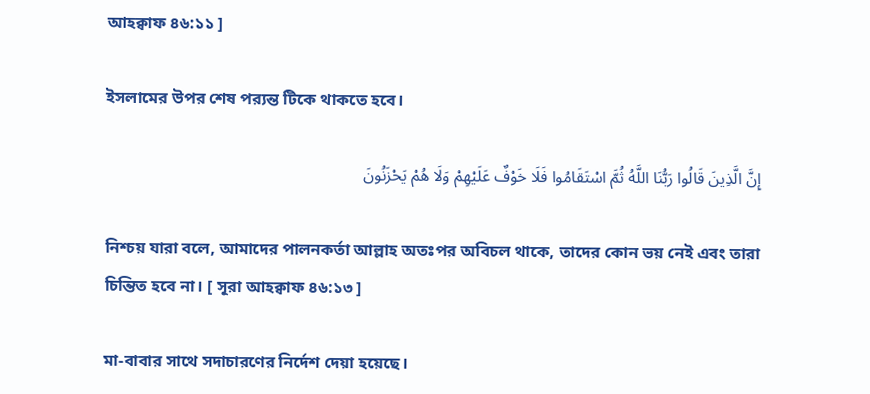আহক্বাফ ৪৬:১১ ]

ইসলামের উপর শেষ পর‌্যন্ত টিকে থাকতে হবে।

إِنَّ الَّذِينَ قَالُوا رَبُّنَا اللَّهُ ثُمَّ اسْتَقَامُوا فَلَا خَوْفٌ عَلَيْهِمْ وَلَا هُمْ يَحْزَنُونَ

নিশ্চয় যারা বলে, আমাদের পালনকর্তা আল্লাহ অতঃপর অবিচল থাকে, তাদের কোন ভয় নেই এবং তারা চিন্তিত হবে না। [ সূরা আহক্বাফ ৪৬:১৩ ]

মা-বাবার সাথে সদাচারণের নির্দেশ দেয়া হয়েছে।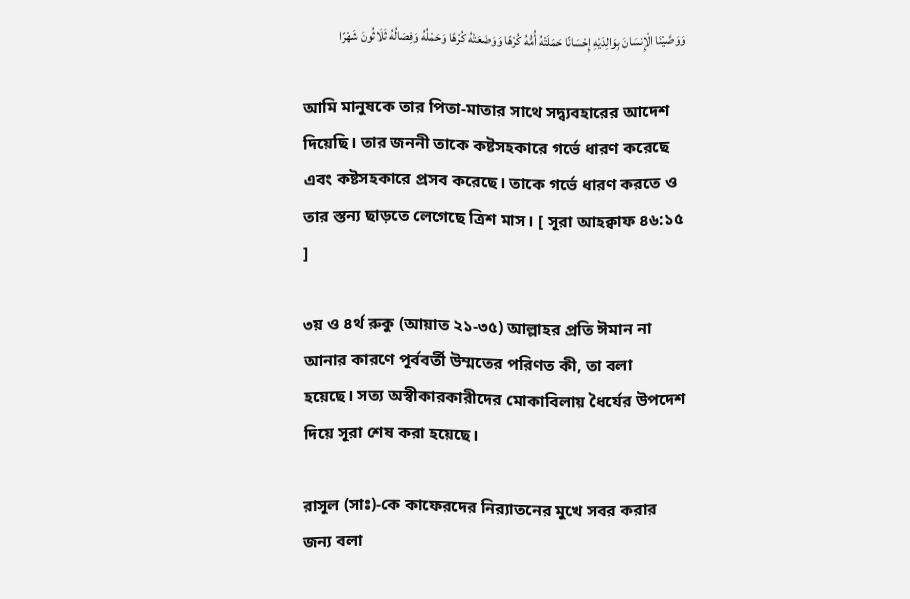وَوَصَّيْنَا الْإِنسَانَ بِوَالِدَيْهِ إِحْسَانًا حَمَلَتْهُ أُمُّهُ كُرْهًا وَوَضَعَتْهُ كُرْهًا وَحَمْلُهُ وَفِصَالُهُ ثَلَاثُونَ شَهْرًا

আমি মানুষকে তার পিতা-মাতার সাথে সদ্ব্যবহারের আদেশ দিয়েছি। তার জননী তাকে কষ্টসহকারে গর্ভে ধারণ করেছে এবং কষ্টসহকারে প্রসব করেছে। তাকে গর্ভে ধারণ করতে ও তার স্তন্য ছাড়তে লেগেছে ত্রিশ মাস। [ সূরা আহক্বাফ ৪৬:১৫ ]

৩য় ও ৪র্থ রুকু (আয়াত ২১-৩৫) আল্লাহর প্রতি ঈমান না আনার কারণে পূর্ববর্তী উম্মতের পরিণত কী, তা বলা হয়েছে। সত্য অস্বীকারকারীদের মোকাবিলায় ধৈর্যের উপদেশ দিয়ে সূরা শেষ করা হয়েছে।

রাসূল (সাঃ)-কে কাফেরদের নির‌্যাতনের মুখে সবর করার জন্য বলা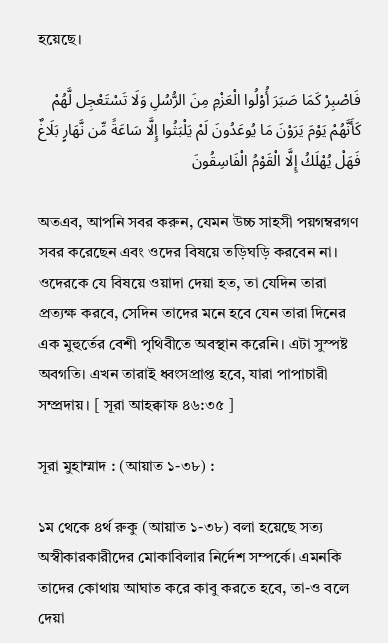হয়েছে।

فَاصْبِرْ كَمَا صَبَرَ أُوْلُوا الْعَزْمِ مِنَ الرُّسُلِ وَلَا تَسْتَعْجِل لَّهُمْ كَأَنَّهُمْ يَوْمَ يَرَوْنَ مَا يُوعَدُونَ لَمْ يَلْبَثُوا إِلَّا سَاعَةً مِّن نَّهَارٍ بَلَاغٌ فَهَلْ يُهْلَكُ إِلَّا الْقَوْمُ الْفَاسِقُونَ

অতএব, আপনি সবর করুন, যেমন উচ্চ সাহসী পয়গম্বরগণ সবর করেছেন এবং ওদের বিষয়ে তড়িঘড়ি করবেন না। ওদেরকে যে বিষয়ে ওয়াদা দেয়া হত, তা যেদিন তারা প্রত্যক্ষ করবে, সেদিন তাদের মনে হবে যেন তারা দিনের এক মুহুর্তের বেশী পৃথিবীতে অবস্থান করেনি। এটা সুস্পষ্ট অবগতি। এখন তারাই ধ্বংসপ্রাপ্ত হবে, যারা পাপাচারী সম্প্রদায়। [ সূরা আহক্বাফ ৪৬:৩৫ ]

সূরা মুহাম্মাদ : (আয়াত ১-৩৮) :

১ম থেকে ৪র্থ রুকু (আয়াত ১-৩৮) বলা হয়েছে সত্য অস্বীকারকারীদের মোকাবিলার নির্দেশ সম্পর্কে। এমনকি তাদের কোথায় আঘাত করে কাবু করতে হবে, তা-ও বলে দেয়া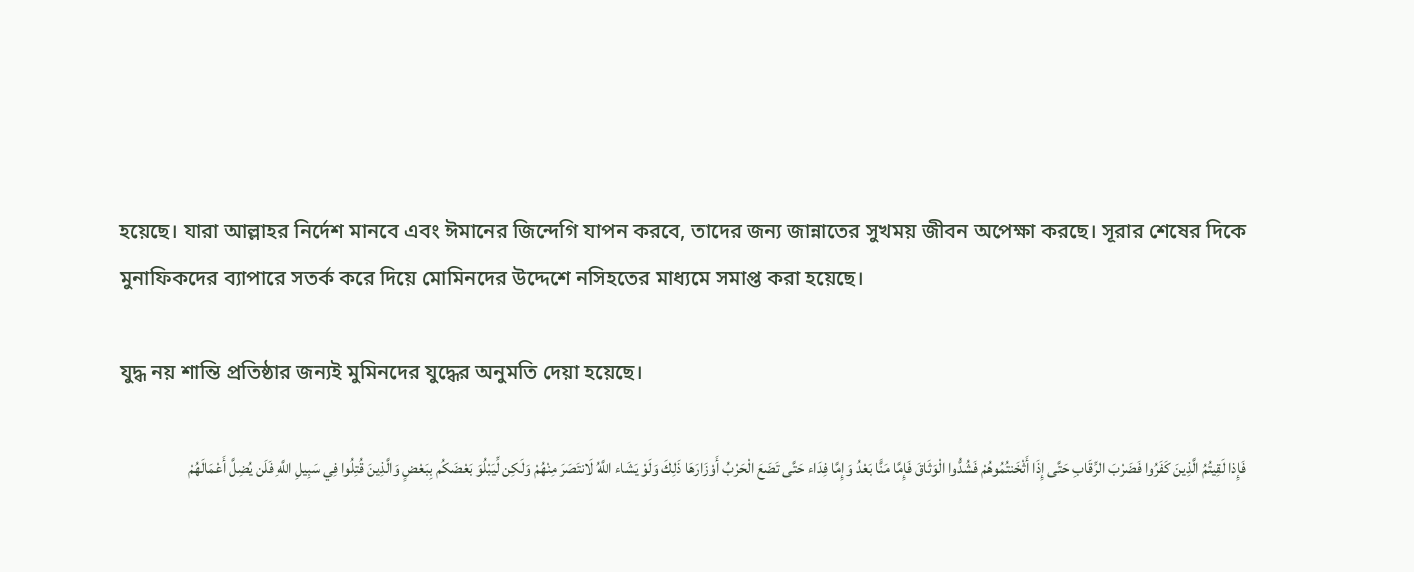হয়েছে। যারা আল্লাহর নির্দেশ মানবে এবং ঈমানের জিন্দেগি যাপন করবে, তাদের জন্য জান্নাতের সুখময় জীবন অপেক্ষা করছে। সূরার শেষের দিকে মুনাফিকদের ব্যাপারে সতর্ক করে দিয়ে মোমিনদের উদ্দেশে নসিহতের মাধ্যমে সমাপ্ত করা হয়েছে।

যুদ্ধ নয় শান্তি প্রতিষ্ঠার জন্যই মুমিনদের যুদ্ধের অনুমতি দেয়া হয়েছে।

فَإِذا لَقِيتُمُ الَّذِينَ كَفَرُوا فَضَرْبَ الرِّقَابِ حَتَّى إِذَا أَثْخَنتُمُوهُمْ فَشُدُّوا الْوَثَاقَ فَإِمَّا مَنًّا بَعْدُ وَإِمَّا فِدَاء حَتَّى تَضَعَ الْحَرْبُ أَوْزَارَهَا ذَلِكَ وَلَوْ يَشَاء اللَّهُ لَانتَصَرَ مِنْهُمْ وَلَكِن لِّيَبْلُوَ بَعْضَكُم بِبَعْضٍ وَالَّذِينَ قُتِلُوا فِي سَبِيلِ اللَّهِ فَلَن يُضِلَّ أَعْمَالَهُمْ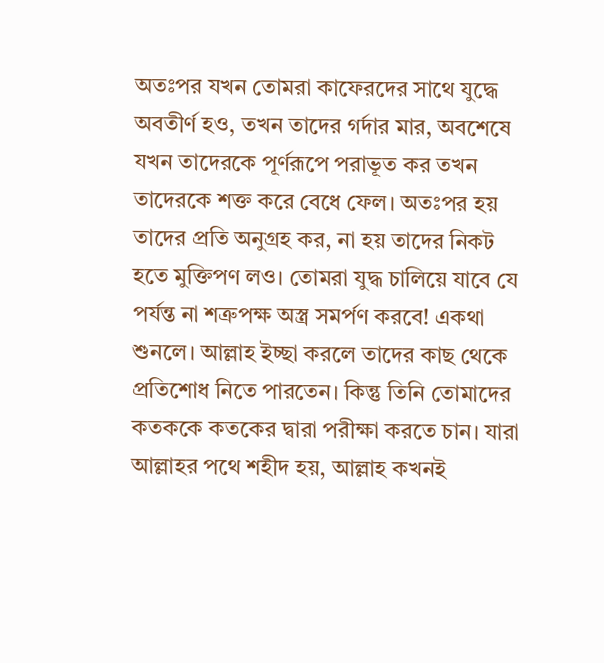অতঃপর যখন তোমরা কাফেরদের সাথে যুদ্ধে অবতীর্ণ হও, তখন তাদের গর্দার মার, অবশেষে যখন তাদেরকে পূর্ণরূপে পরাভূত কর তখন তাদেরকে শক্ত করে বেধে ফেল। অতঃপর হয় তাদের প্রতি অনুগ্রহ কর, না হয় তাদের নিকট হতে মুক্তিপণ লও। তোমরা যুদ্ধ চালিয়ে যাবে যে পর্যন্ত না শত্রুপক্ষ অস্ত্র সমর্পণ করবে! একথা শুনলে। আল্লাহ ইচ্ছা করলে তাদের কাছ থেকে প্রতিশোধ নিতে পারতেন। কিন্তু তিনি তোমাদের কতককে কতকের দ্বারা পরীক্ষা করতে চান। যারা আল্লাহর পথে শহীদ হয়, আল্লাহ কখনই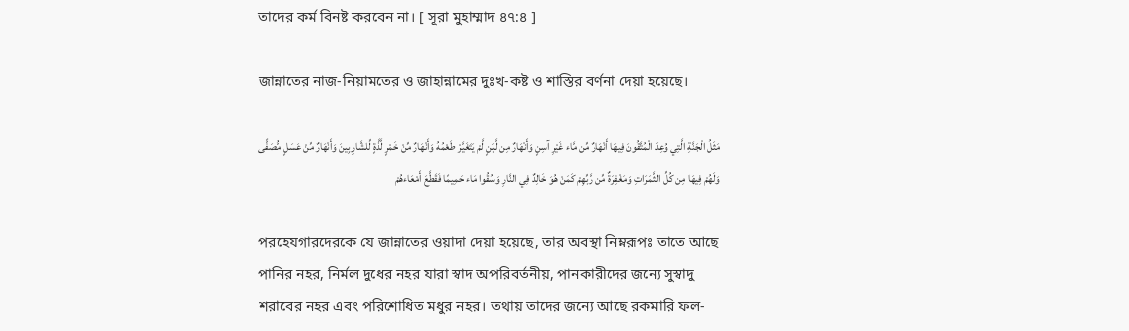তাদের কর্ম বিনষ্ট করবেন না। [ সূরা মুহাম্মাদ ৪৭:৪ ]

জান্নাতের নাজ-নিয়ামতের ও জাহান্নামের দুঃখ-কষ্ট ও শাস্তির বর্ণনা দেয়া হয়েছে।

مَثَلُ الْجَنَّةِ الَّتِي وُعِدَ الْمُتَّقُونَ فِيهَا أَنْهَارٌ مِّن مَّاء غَيْرِ آسِنٍ وَأَنْهَارٌ مِن لَّبَنٍ لَّمْ يَتَغَيَّرْ طَعْمُهُ وَأَنْهَارٌ مِّنْ خَمْرٍ لَّذَّةٍ لِّلشَّارِبِينَ وَأَنْهَارٌ مِّنْ عَسَلٍ مُّصَفًّى وَلَهُمْ فِيهَا مِن كُلِّ الثَّمَرَاتِ وَمَغْفِرَةٌ مِّن رَّبِّهِمْ كَمَنْ هُوَ خَالِدٌ فِي النَّارِ وَسُقُوا مَاء حَمِيمًا فَقَطَّعَ أَمْعَاءهُمْ

পরহেযগারদেরকে যে জান্নাতের ওয়াদা দেয়া হয়েছে, তার অবস্থা নিম্নরূপঃ তাতে আছে পানির নহর, নির্মল দুধের নহর যারা স্বাদ অপরিবর্তনীয়, পানকারীদের জন্যে সুস্বাদু শরাবের নহর এবং পরিশোধিত মধুর নহর। তথায় তাদের জন্যে আছে রকমারি ফল-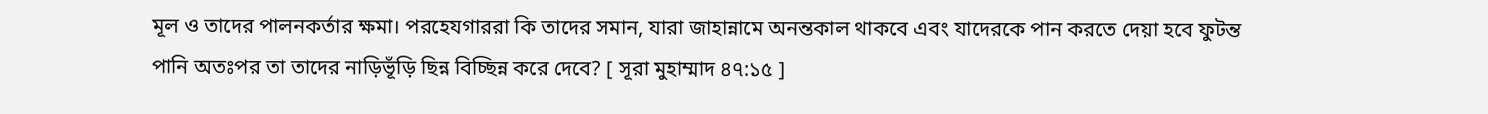মূল ও তাদের পালনকর্তার ক্ষমা। পরহেযগাররা কি তাদের সমান, যারা জাহান্নামে অনন্তকাল থাকবে এবং যাদেরকে পান করতে দেয়া হবে ফুটন্ত পানি অতঃপর তা তাদের নাড়িভূঁড়ি ছিন্ন বিচ্ছিন্ন করে দেবে? [ সূরা মুহাম্মাদ ৪৭:১৫ ]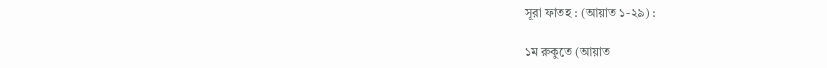সূরা ফাতহ : (আয়াত ১-২৯) :

১ম রুকুতে (আয়াত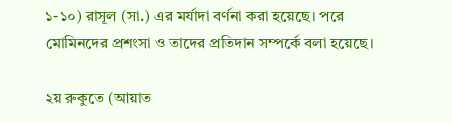১-১০) রাসূল (সা.) এর মর্যাদা বর্ণনা করা হয়েছে। পরে মোমিনদের প্রশংসা ও তাদের প্রতিদান সম্পর্কে বলা হয়েছে।

২য় রুকুতে (আয়াত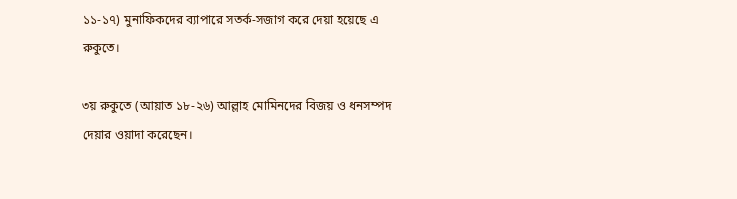১১-১৭) মুনাফিকদের ব্যাপারে সতর্ক-সজাগ করে দেয়া হয়েছে এ রুকুতে।

৩য় রুকুতে (আয়াত ১৮-২৬) আল্লাহ মোমিনদের বিজয় ও ধনসম্পদ দেয়ার ওয়াদা করেছেন।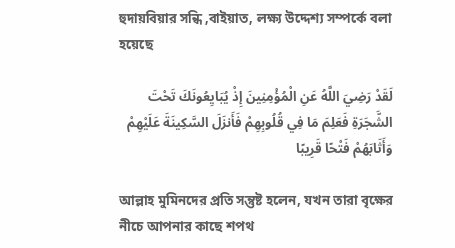হুদায়বিয়ার সন্ধি ,বাইয়াত, লক্ষ্য উদ্দেশ্য সম্পর্কে বলা হয়েছে

لَقَدْ رَضِيَ اللَّهُ عَنِ الْمُؤْمِنِينَ إِذْ يُبَايِعُونَكَ تَحْتَ الشَّجَرَةِ فَعَلِمَ مَا فِي قُلُوبِهِمْ فَأَنزَلَ السَّكِينَةَ عَلَيْهِمْ وَأَثَابَهُمْ فَتْحًا قَرِيبًا

আল্লাহ মুমিনদের প্রতি সন্তুষ্ট হলেন, যখন তারা বৃক্ষের নীচে আপনার কাছে শপথ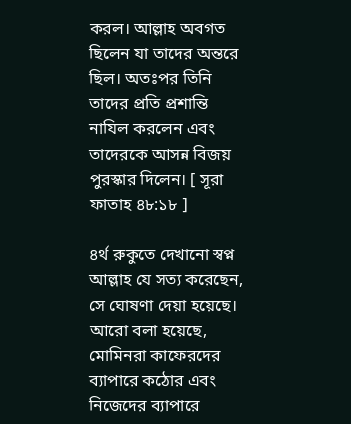করল। আল্লাহ অবগত ছিলেন যা তাদের অন্তরে ছিল। অতঃপর তিনি তাদের প্রতি প্রশান্তি নাযিল করলেন এবং তাদেরকে আসন্ন বিজয় পুরস্কার দিলেন। [ সূরা ফাতাহ ৪৮:১৮ ]

৪র্থ রুকুতে দেখানো স্বপ্ন আল্লাহ যে সত্য করেছেন, সে ঘোষণা দেয়া হয়েছে। আরো বলা হয়েছে, মোমিনরা কাফেরদের ব্যাপারে কঠোর এবং নিজেদের ব্যাপারে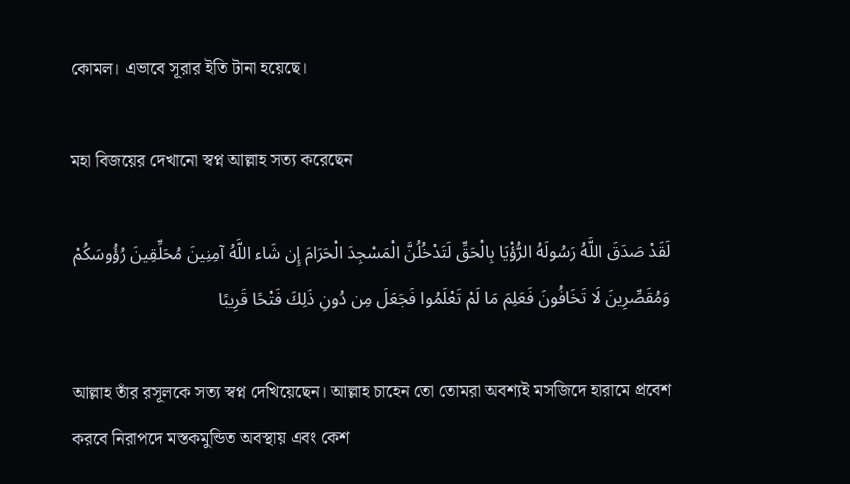কোমল। এভাবে সূরার ইতি টানা হয়েছে।

মহা বিজয়ের দেখানো স্বপ্ন আল্লাহ সত্য করেছেন

لَقَدْ صَدَقَ اللَّهُ رَسُولَهُ الرُّؤْيَا بِالْحَقِّ لَتَدْخُلُنَّ الْمَسْجِدَ الْحَرَامَ إِن شَاء اللَّهُ آمِنِينَ مُحَلِّقِينَ رُؤُوسَكُمْ وَمُقَصِّرِينَ لَا تَخَافُونَ فَعَلِمَ مَا لَمْ تَعْلَمُوا فَجَعَلَ مِن دُونِ ذَلِكَ فَتْحًا قَرِيبًا

আল্লাহ তাঁর রসূলকে সত্য স্বপ্ন দেখিয়েছেন। আল্লাহ চাহেন তো তোমরা অবশ্যই মসজিদে হারামে প্রবেশ করবে নিরাপদে মস্তকমুন্ডিত অবস্থায় এবং কেশ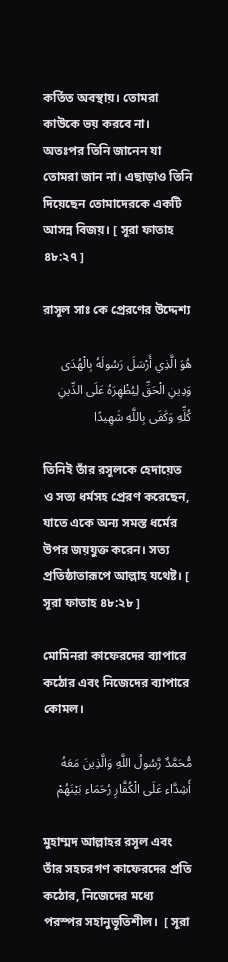কর্তিত অবস্থায়। তোমরা কাউকে ভয় করবে না। অতঃপর তিনি জানেন যা তোমরা জান না। এছাড়াও তিনি দিয়েছেন তোমাদেরকে একটি আসন্ন বিজয়। [ সূরা ফাতাহ ৪৮:২৭ ]

রাসূল সাঃ কে প্রেরণের উদ্দেশ্য

هُوَ الَّذِي أَرْسَلَ رَسُولَهُ بِالْهُدَى وَدِينِ الْحَقِّ لِيُظْهِرَهُ عَلَى الدِّينِ كُلِّهِ وَكَفَى بِاللَّهِ شَهِيدًا

তিনিই তাঁর রসূলকে হেদায়েত ও সত্য ধর্মসহ প্রেরণ করেছেন, যাতে একে অন্য সমস্ত ধর্মের উপর জয়যুক্ত করেন। সত্য প্রতিষ্ঠাতারূপে আল্লাহ যথেষ্ট। [ সূরা ফাতাহ ৪৮:২৮ ]

মোমিনরা কাফেরদের ব্যাপারে কঠোর এবং নিজেদের ব্যাপারে কোমল।

مُّحَمَّدٌ رَّسُولُ اللَّهِ وَالَّذِينَ مَعَهُ أَشِدَّاء عَلَى الْكُفَّارِ رُحَمَاء بَيْنَهُمْ

মুহাম্মদ আল্লাহর রসূল এবং তাঁর সহচরগণ কাফেরদের প্রতি কঠোর, নিজেদের মধ্যে পরস্পর সহানুভূতিশীল।  [ সূরা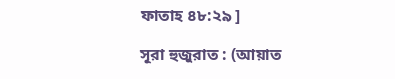ফাতাহ ৪৮:২৯ ]

সূরা হুজুরাত : (আয়াত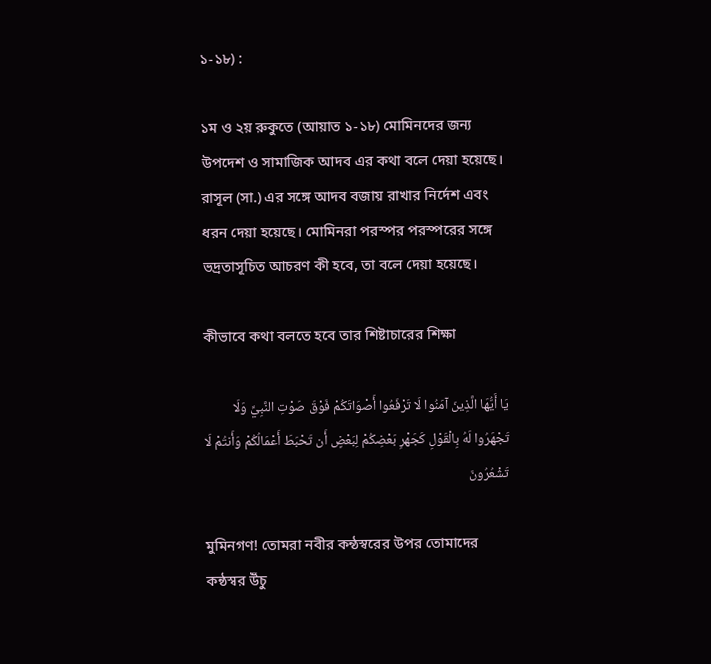১-১৮) :

১ম ও ২য় রুকুতে (আয়াত ১-১৮) মোমিনদের জন্য উপদেশ ও সামাজিক আদব এর কথা বলে দেয়া হয়েছে। রাসূল (সা.) এর সঙ্গে আদব বজায় রাখার নির্দেশ এবং ধরন দেয়া হয়েছে। মোমিনরা পরস্পর পরস্পরের সঙ্গে ভদ্রতাসূচিত আচরণ কী হবে, তা বলে দেয়া হয়েছে।

কীভাবে কথা বলতে হবে তার শিষ্টাচারের শিক্ষা

يَا أَيُّهَا الَّذِينَ آمَنُوا لَا تَرْفَعُوا أَصْوَاتَكُمْ فَوْقَ صَوْتِ النَّبِيِّ وَلَا تَجْهَرُوا لَهُ بِالْقَوْلِ كَجَهْرِ بَعْضِكُمْ لِبَعْضٍ أَن تَحْبَطَ أَعْمَالُكُمْ وَأَنتُمْ لَا تَشْعُرُونَ

মুমিনগণ! তোমরা নবীর কন্ঠস্বরের উপর তোমাদের কন্ঠস্বর উঁচু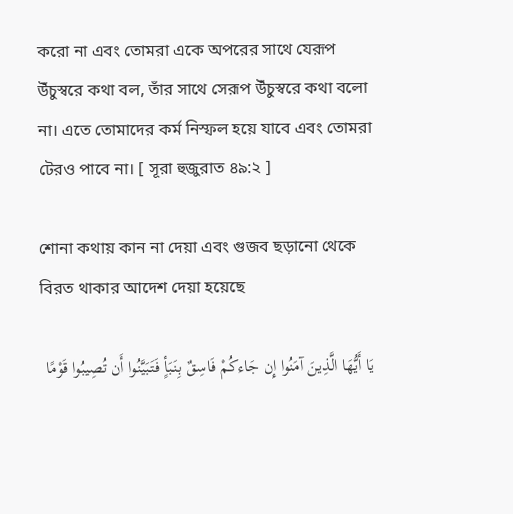করো না এবং তোমরা একে অপরের সাথে যেরূপ উঁচুস্বরে কথা বল, তাঁর সাথে সেরূপ উঁচুস্বরে কথা বলো না। এতে তোমাদের কর্ম নিস্ফল হয়ে যাবে এবং তোমরা টেরও পাবে না। [ সূরা হুজুরাত ৪৯:২ ]

শোনা কথায় কান না দেয়া এবং গুজব ছড়ানো থেকে বিরত থাকার আদেশ দেয়া হয়েছে

يَا أَيُّهَا الَّذِينَ آمَنُوا إِن جَاءكُمْ فَاسِقٌ بِنَبَأٍ فَتَبَيَّنُوا أَن تُصِيبُوا قَوْمًا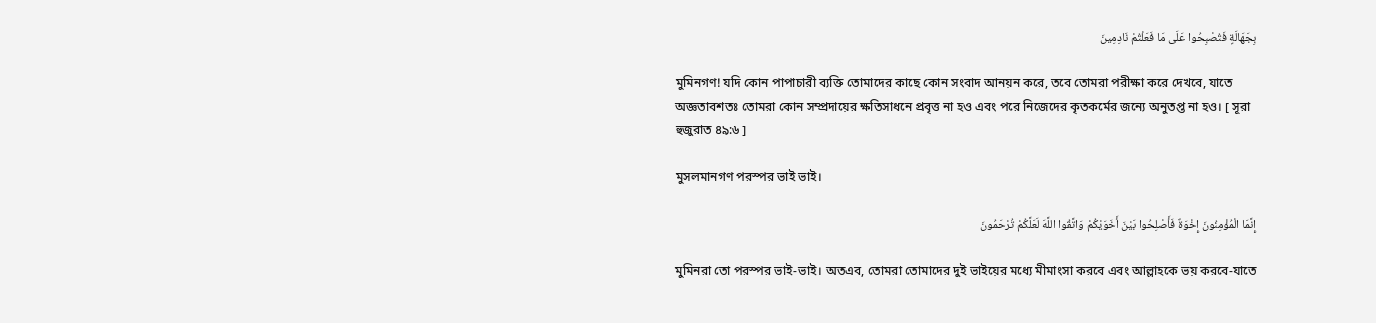بِجَهَالَةٍ فَتُصْبِحُوا عَلَى مَا فَعَلْتُمْ نَادِمِينَ

মুমিনগণ! যদি কোন পাপাচারী ব্যক্তি তোমাদের কাছে কোন সংবাদ আনয়ন করে, তবে তোমরা পরীক্ষা করে দেখবে, যাতে অজ্ঞতাবশতঃ তোমরা কোন সম্প্রদায়ের ক্ষতিসাধনে প্রবৃত্ত না হও এবং পরে নিজেদের কৃতকর্মের জন্যে অনুতপ্ত না হও। [ সূরা হুজুরাত ৪৯:৬ ]

মুসলমানগণ পরস্পর ভাই ভাই।

إِنَّمَا الْمُؤْمِنُونَ إِخْوَةٌ فَأَصْلِحُوا بَيْنَ أَخَوَيْكُمْ وَاتَّقُوا اللَّهَ لَعَلَّكُمْ تُرْحَمُونَ

মুমিনরা তো পরস্পর ভাই-ভাই। অতএব, তোমরা তোমাদের দুই ভাইয়ের মধ্যে মীমাংসা করবে এবং আল্লাহকে ভয় করবে-যাতে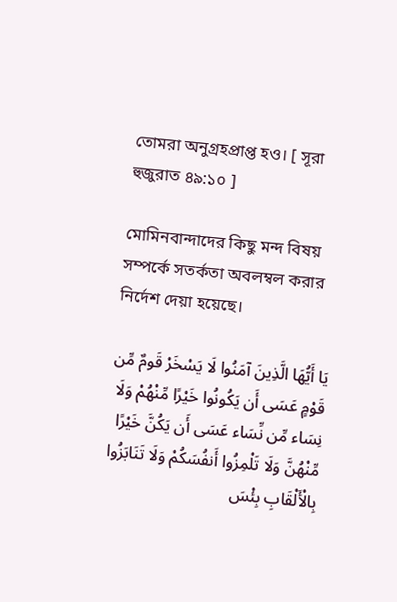তোমরা অনুগ্রহপ্রাপ্ত হও। [ সূরা হুজুরাত ৪৯:১০ ]

মোমিনবান্দাদের কিছু মন্দ বিষয় সম্পর্কে সতর্কতা অবলম্বল করার নির্দেশ দেয়া হয়েছে।

يَا أَيُّهَا الَّذِينَ آمَنُوا لَا يَسْخَرْ قَومٌ مِّن قَوْمٍ عَسَى أَن يَكُونُوا خَيْرًا مِّنْهُمْ وَلَا نِسَاء مِّن نِّسَاء عَسَى أَن يَكُنَّ خَيْرًا مِّنْهُنَّ وَلَا تَلْمِزُوا أَنفُسَكُمْ وَلَا تَنَابَزُوا بِالْأَلْقَابِ بِئْسَ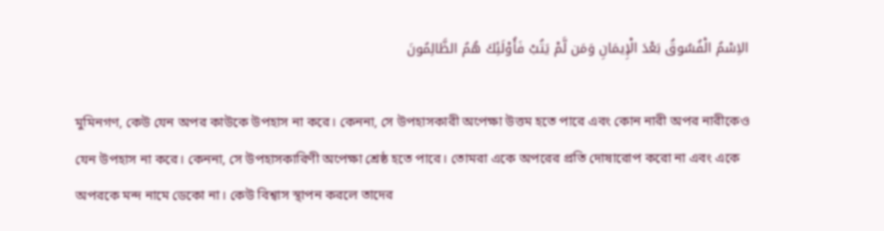الاِسْمُ الْفُسُوقُ بَعْدَ الْإِيمَانِ وَمَن لَّمْ يَتُبْ فَأُوْلَئِكَ هُمُ الظَّالِمُونَ

মুমিনগণ, কেউ যেন অপর কাউকে উপহাস না করে। কেননা, সে উপহাসকারী অপেক্ষা উত্তম হতে পারে এবং কোন নারী অপর নারীকেও যেন উপহাস না করে। কেননা, সে উপহাসকারিণী অপেক্ষা শ্রেষ্ঠ হতে পারে। তোমরা একে অপরের প্রতি দোষারোপ করো না এবং একে অপরকে মন্দ নামে ডেকো না। কেউ বিশ্বাস স্থাপন করলে তাদের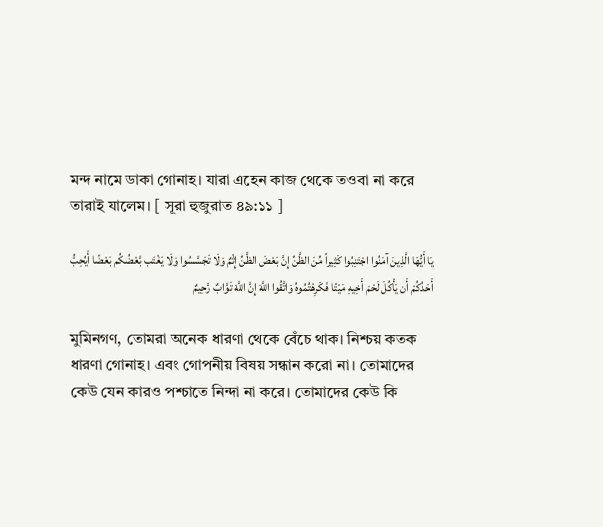মন্দ নামে ডাকা গোনাহ। যারা এহেন কাজ থেকে তওবা না করে তারাই যালেম। [ সূরা হুজুরাত ৪৯:১১ ]

يَا أَيُّهَا الَّذِينَ آمَنُوا اجْتَنِبُوا كَثِيراً مِّنَ الظَّنِّ إِنَّ بَعْضَ الظَّنِّ إِثْمٌ وَلَا تَجَسَّسُوا وَلَا يَغْتَب بَّعْضُكُم بَعْضًا أَيُحِبُّ أَحَدُكُمْ أَن يَأْكُلَ لَحْمَ أَخِيهِ مَيْتًا فَكَرِهْتُمُوهُ وَاتَّقُوا اللَّهَ إِنَّ اللَّهَ تَوَّابٌ رَّحِيمٌ

মুমিনগণ, তোমরা অনেক ধারণা থেকে বেঁচে থাক। নিশ্চয় কতক ধারণা গোনাহ। এবং গোপনীয় বিষয় সন্ধান করো না। তোমাদের কেউ যেন কারও পশ্চাতে নিন্দা না করে। তোমাদের কেউ কি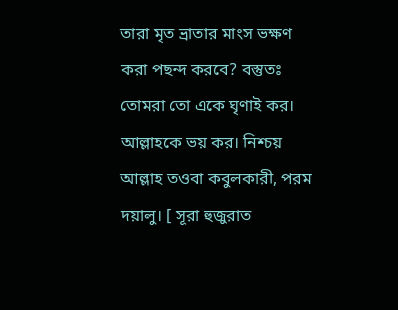তারা মৃত ভ্রাতার মাংস ভক্ষণ করা পছন্দ করবে? বস্তুতঃ তোমরা তো একে ঘৃণাই কর। আল্লাহকে ভয় কর। নিশ্চয় আল্লাহ তওবা কবুলকারী, পরম দয়ালু। [ সূরা হুজুরাত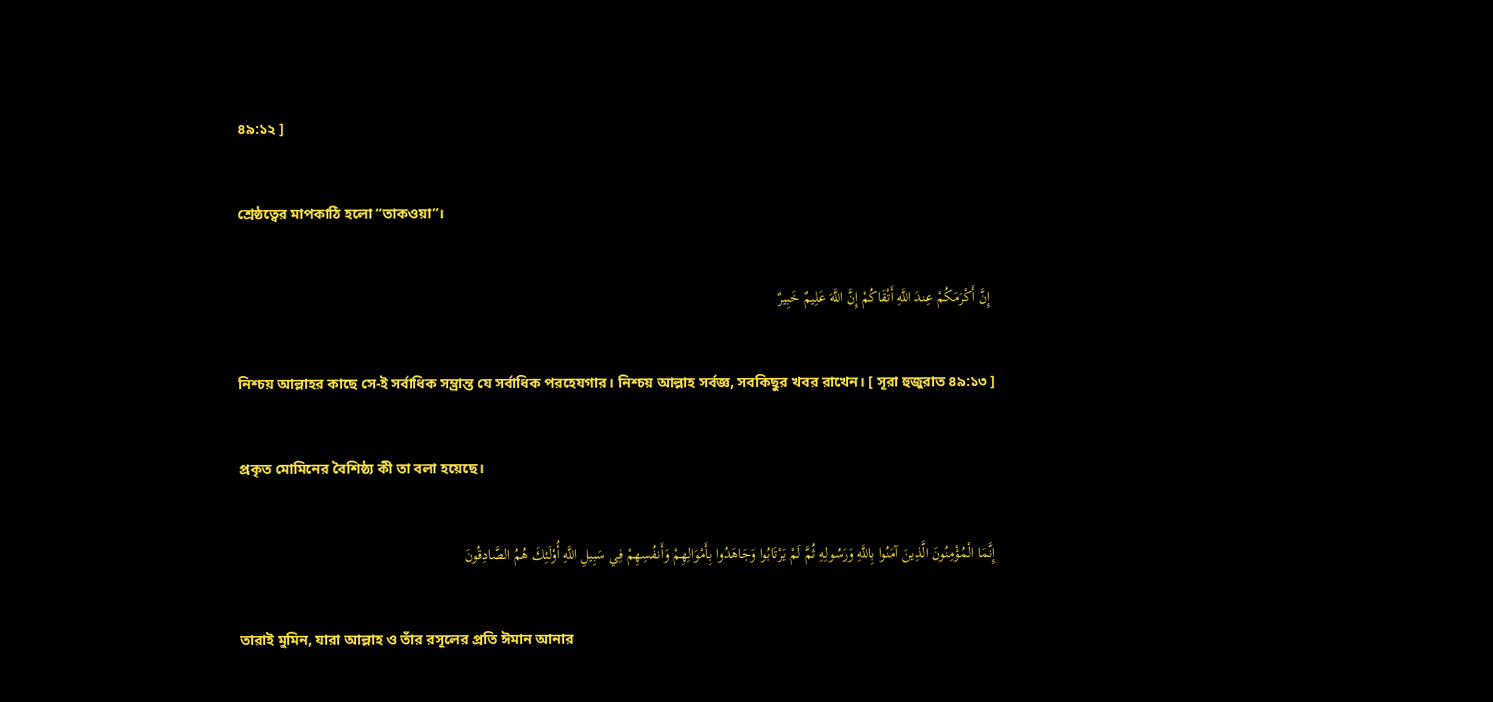৪৯:১২ ]

শ্রেষ্ঠত্বের মাপকাঠি হলো “তাকওয়া”।

 إِنَّ أَكْرَمَكُمْ عِندَ اللَّهِ أَتْقَاكُمْ إِنَّ اللَّهَ عَلِيمٌ خَبِيرٌ

নিশ্চয় আল্লাহর কাছে সে-ই সর্বাধিক সম্ভ্রান্ত যে সর্বাধিক পরহেযগার। নিশ্চয় আল্লাহ সর্বজ্ঞ, সবকিছুর খবর রাখেন। [ সূরা হুজুরাত ৪৯:১৩ ]

প্রকৃত মোমিনের বৈশিষ্ঠ্য কী তা বলা হয়েছে।

إِنَّمَا الْمُؤْمِنُونَ الَّذِينَ آمَنُوا بِاللَّهِ وَرَسُولِهِ ثُمَّ لَمْ يَرْتَابُوا وَجَاهَدُوا بِأَمْوَالِهِمْ وَأَنفُسِهِمْ فِي سَبِيلِ اللَّهِ أُوْلَئِكَ هُمُ الصَّادِقُونَ

তারাই মুমিন, যারা আল্লাহ ও তাঁর রসূলের প্রতি ঈমান আনার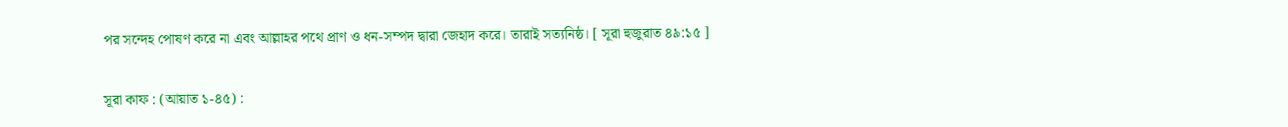পর সন্দেহ পোষণ করে না এবং আল্লাহর পথে প্রাণ ও ধন-সম্পদ দ্বারা জেহাদ করে। তারাই সত্যনিষ্ঠ। [ সূরা হুজুরাত ৪৯:১৫ ]

সূরা কাফ : (আয়াত ১-৪৫) :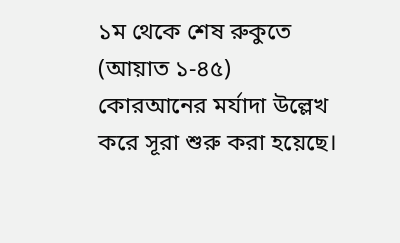১ম থেকে শেষ রুকুতে (আয়াত ১-৪৫) কোরআনের মর্যাদা উল্লেখ করে সূরা শুরু করা হয়েছে।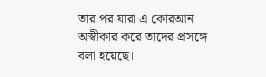তার পর যারা এ কোরআন অস্বীকার করে তাদের প্রসঙ্গে বলা হয়েছে।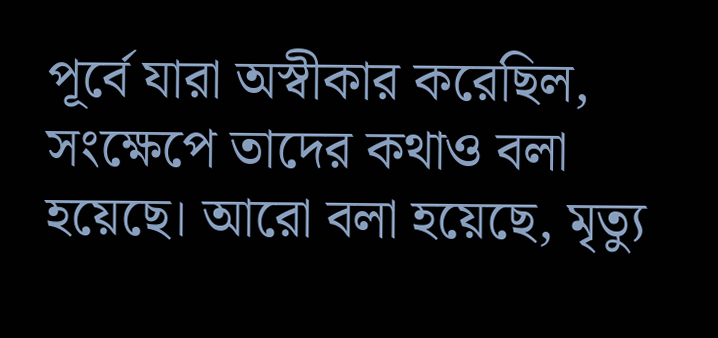পূর্বে যারা অস্বীকার করেছিল, সংক্ষেপে তাদের কথাও বলা হয়েছে। আরো বলা হয়েছে, মৃত্যু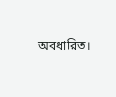অবধারিত।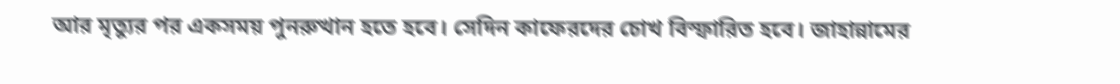আর মৃত্যুর পর একসময় পুনরুত্থান হতে হবে। সেদিন কাফেরদের চোখ বিস্ফারিত হবে। জাহান্নামের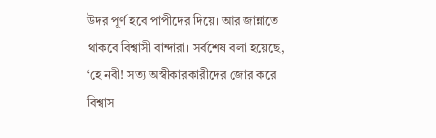উদর পূর্ণ হবে পাপীদের দিয়ে। আর জান্নাতে থাকবে বিশ্বাসী বান্দারা। সর্বশেষ বলা হয়েছে, ‘হে নবী! সত্য অস্বীকারকারীদের জোর করে বিশ্বাস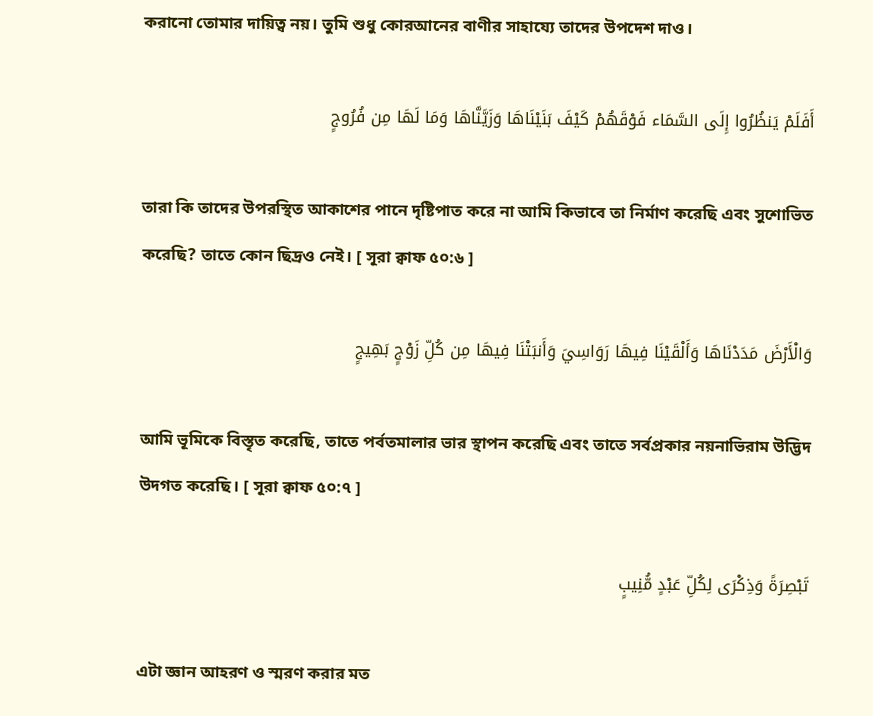করানো তোমার দায়িত্ব নয়। তুমি শুধু কোরআনের বাণীর সাহায্যে তাদের উপদেশ দাও।

أَفَلَمْ يَنظُرُوا إِلَى السَّمَاء فَوْقَهُمْ كَيْفَ بَنَيْنَاهَا وَزَيَّنَّاهَا وَمَا لَهَا مِن فُرُوجٍ

তারা কি তাদের উপরস্থিত আকাশের পানে দৃষ্টিপাত করে না আমি কিভাবে তা নির্মাণ করেছি এবং সুশোভিত করেছি? তাতে কোন ছিদ্রও নেই। [ সূরা ক্বাফ ৫০:৬ ]

وَالْأَرْضَ مَدَدْنَاهَا وَأَلْقَيْنَا فِيهَا رَوَاسِيَ وَأَنبَتْنَا فِيهَا مِن كُلِّ زَوْجٍ بَهِيجٍ

আমি ভূমিকে বিস্তৃত করেছি, তাতে পর্বতমালার ভার স্থাপন করেছি এবং তাতে সর্বপ্রকার নয়নাভিরাম উদ্ভিদ উদগত করেছি। [ সূরা ক্বাফ ৫০:৭ ]

تَبْصِرَةً وَذِكْرَى لِكُلِّ عَبْدٍ مُّنِيبٍ

এটা জ্ঞান আহরণ ও স্মরণ করার মত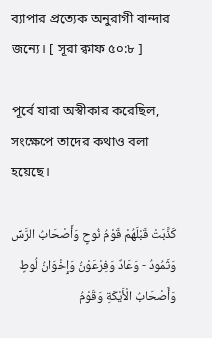ব্যাপার প্রত্যেক অনুরাগী বান্দার জন্যে। [ সূরা ক্বাফ ৫০:৮ ]

পূর্বে যারা অস্বীকার করেছিল, সংক্ষেপে তাদের কথাও বলা হয়েছে।

كَذَّبَتْ قَبْلَهُمْ قَوْمُ نُوحٍ وَأَصْحَابُ الرَّسِّ وَثَمُودُ - وَعَادٌ وَفِرْعَوْنُ وَإِخْوَانُ لُوطٍ وَأَصْحَابُ الْأَيْكَةِ وَقَوْمُ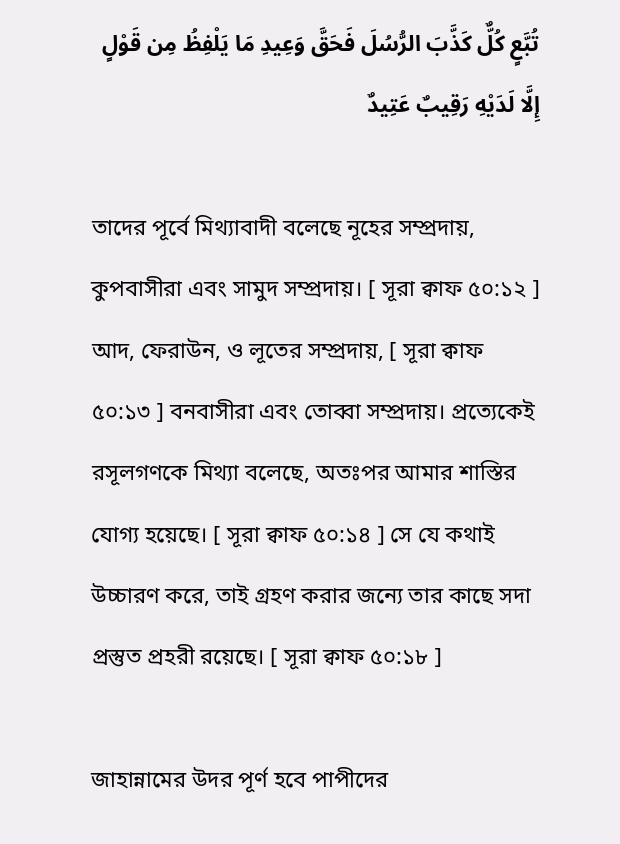تُبَّعٍ كُلٌّ كَذَّبَ الرُّسُلَ فَحَقَّ وَعِيدِ مَا يَلْفِظُ مِن قَوْلٍ إِلَّا لَدَيْهِ رَقِيبٌ عَتِيدٌ

তাদের পূর্বে মিথ্যাবাদী বলেছে নূহের সম্প্রদায়, কুপবাসীরা এবং সামুদ সম্প্রদায়। [ সূরা ক্বাফ ৫০:১২ ] আদ, ফেরাউন, ও লূতের সম্প্রদায়, [ সূরা ক্বাফ ৫০:১৩ ] বনবাসীরা এবং তোব্বা সম্প্রদায়। প্রত্যেকেই রসূলগণকে মিথ্যা বলেছে, অতঃপর আমার শাস্তির যোগ্য হয়েছে। [ সূরা ক্বাফ ৫০:১৪ ] সে যে কথাই উচ্চারণ করে, তাই গ্রহণ করার জন্যে তার কাছে সদা প্রস্তুত প্রহরী রয়েছে। [ সূরা ক্বাফ ৫০:১৮ ]

জাহান্নামের উদর পূর্ণ হবে পাপীদের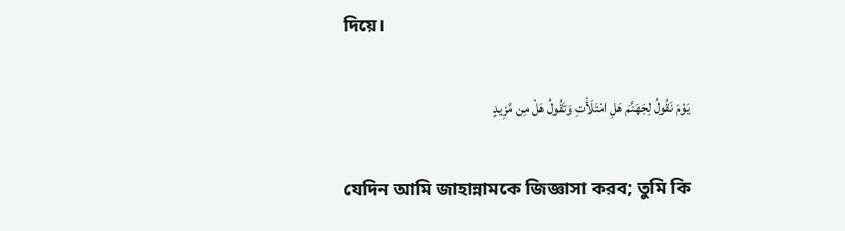দিয়ে।

يَوْمَ نَقُولُ لِجَهَنَّمَ هَلِ امْتَلَأْتِ وَتَقُولُ هَلْ مِن مَّزِيدٍ

যেদিন আমি জাহান্নামকে জিজ্ঞাসা করব; তুমি কি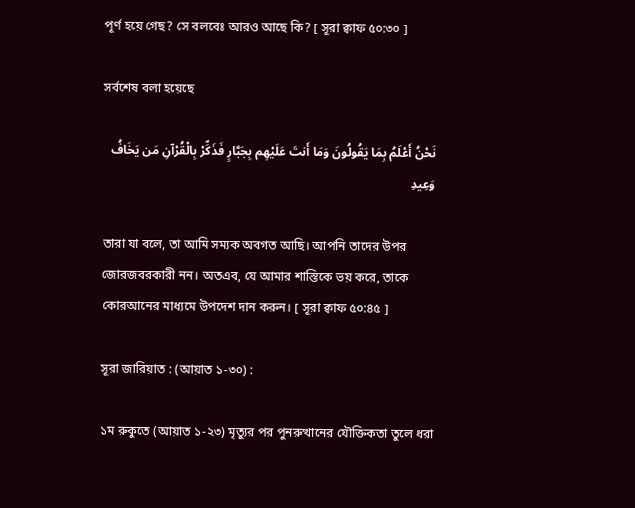পূর্ণ হয়ে গেছ? সে বলবেঃ আরও আছে কি? [ সূরা ক্বাফ ৫০:৩০ ]

সর্বশেষ বলা হয়েছে

نَحْنُ أَعْلَمُ بِمَا يَقُولُونَ وَمَا أَنتَ عَلَيْهِم بِجَبَّارٍ فَذَكِّرْ بِالْقُرْآنِ مَن يَخَافُ وَعِيدِ

তারা যা বলে, তা আমি সম্যক অবগত আছি। আপনি তাদের উপর জোরজবরকারী নন। অতএব, যে আমার শাস্তিকে ভয় করে, তাকে কোরআনের মাধ্যমে উপদেশ দান করুন। [ সূরা ক্বাফ ৫০:৪৫ ]

সূরা জারিয়াত : (আয়াত ১-৩০) :

১ম রুকুতে (আয়াত ১-২৩) মৃত্যুর পর পুনরুত্থানের যৌক্তিকতা তুলে ধরা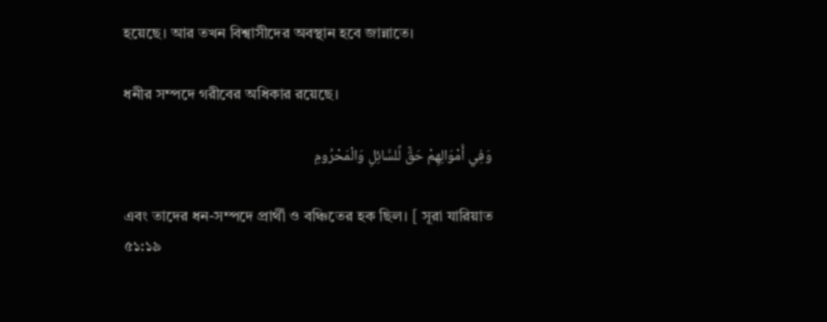হয়েছে। আর তখন বিশ্বাসীদের অবস্থান হবে জান্নাতে।

ধনীর সম্পদে গরীবের অধিকার রয়েছে।

وَفِي أَمْوَالِهِمْ حَقٌّ لِّلسَّائِلِ وَالْمَحْرُومِ

এবং তাদের ধন-সম্পদে প্রার্থী ও বঞ্চিতের হক ছিল। [ সূরা যারিয়াত ৫১:১৯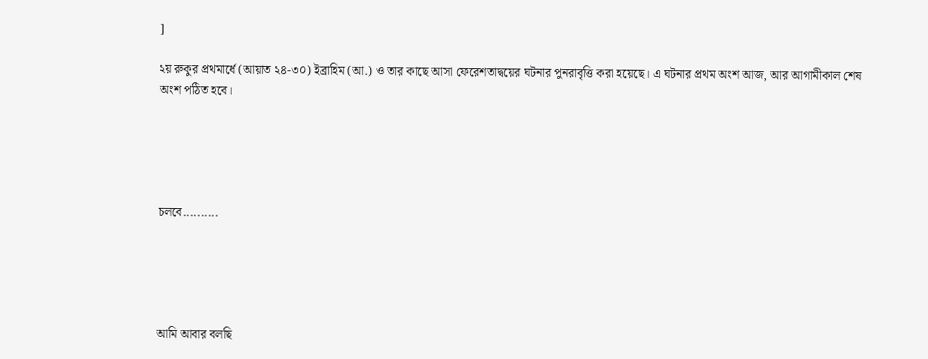]

২য় রুকুর প্রথমার্ধে (আয়াত ২৪-৩০) ইব্রাহিম (আ.) ও তার কাছে আসা ফেরেশতাদ্বয়ের ঘটনার পুনরাবৃত্তি করা হয়েছে। এ ঘটনার প্রথম অংশ আজ, আর আগামীকাল শেষ অংশ পঠিত হবে।





চলবে..........





আমি আবার বলছি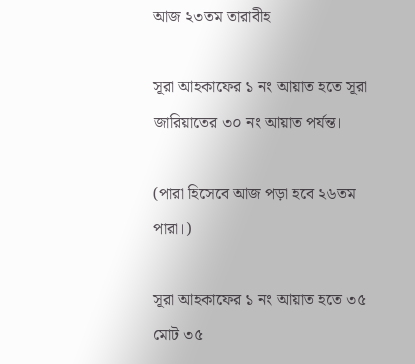আজ ২৩তম তারাবীহ

সূরা আহকাফের ১ নং আয়াত হতে সূরা জারিয়াতের ৩০ নং আয়াত পর্যন্ত।

(পারা হিসেবে আজ পড়া হবে ২৬তম পারা।)

সূরা আহকাফের ১ নং আয়াত হতে ৩৫ মোট ৩৫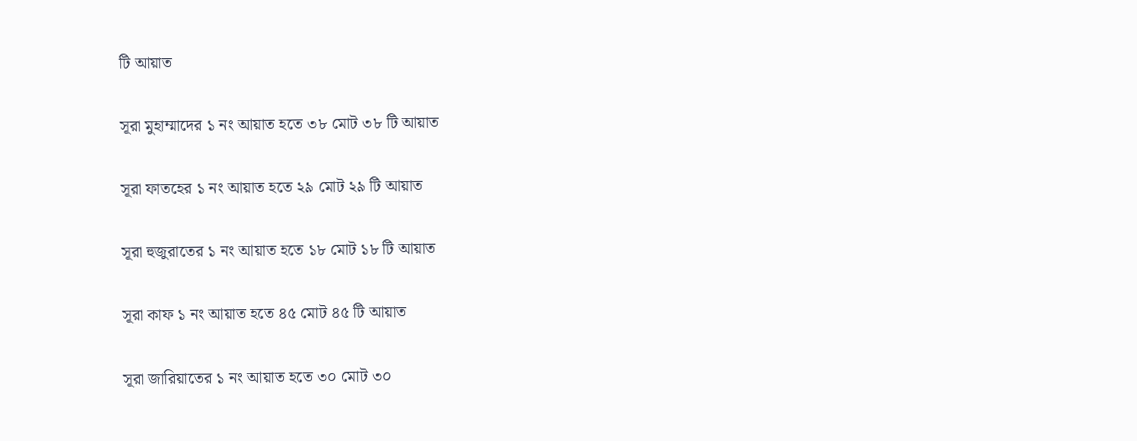টি আয়াত

সূরা মুহাম্মাদের ১ নং আয়াত হতে ৩৮ মোট ৩৮ টি আয়াত

সূরা ফাতহের ১ নং আয়াত হতে ২৯ মোট ২৯ টি আয়াত

সূরা হুজুরাতের ১ নং আয়াত হতে ১৮ মোট ১৮ টি আয়াত

সূরা কাফ ১ নং আয়াত হতে ৪৫ মোট ৪৫ টি আয়াত

সূরা জারিয়াতের ১ নং আয়াত হতে ৩০ মোট ৩০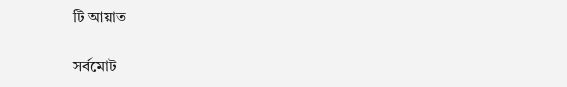টি আয়াত

সর্বমোট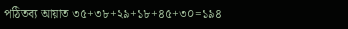পঠিতব্য আয়াত ৩৫+৩৮+২৯+১৮+৪৫+৩০=১৯৪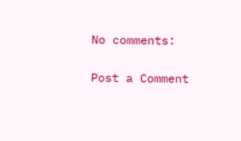No comments:

Post a Comment